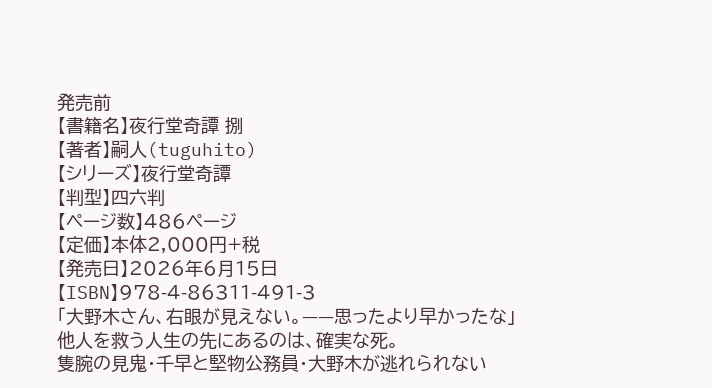発売前
【書籍名】夜行堂奇譚 捌
【著者】嗣人(tuguhito)
【シリーズ】夜行堂奇譚
【判型】四六判
【ページ数】486ページ
【定価】本体2,000円+税
【発売日】2026年6月15日
【ISBN】978-4-86311-491-3
「大野木さん、右眼が見えない。——思ったより早かったな」
他人を救う人生の先にあるのは、確実な死。
隻腕の見鬼・千早と堅物公務員・大野木が逃れられない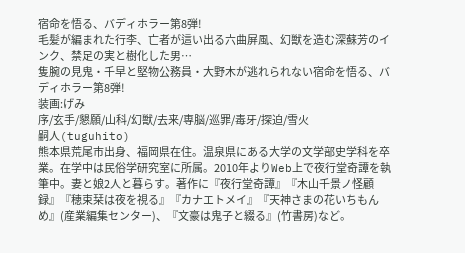宿命を悟る、バディホラー第8弾!
毛髪が編まれた行李、亡者が這い出る六曲屏風、幻獣を造む深蘇芳のインク、禁足の実と樹化した男…
隻腕の見鬼・千早と堅物公務員・大野木が逃れられない宿命を悟る、バディホラー第8弾!
装画:げみ
序/玄手/懇願/山科/幻獣/去来/専脳/巡罪/毒牙/探迫/雪火
嗣人(tuguhito)
熊本県荒尾市出身、福岡県在住。温泉県にある大学の文学部史学科を卒業。在学中は民俗学研究室に所属。2010年よりWeb上で夜行堂奇譚を執筆中。妻と娘2人と暮らす。著作に『夜行堂奇譚』『木山千景ノ怪顧録』『穂束栞は夜を視る』『カナエトメイ』『天神さまの花いちもんめ』(産業編集センター)、『文豪は鬼子と綴る』(竹書房)など。